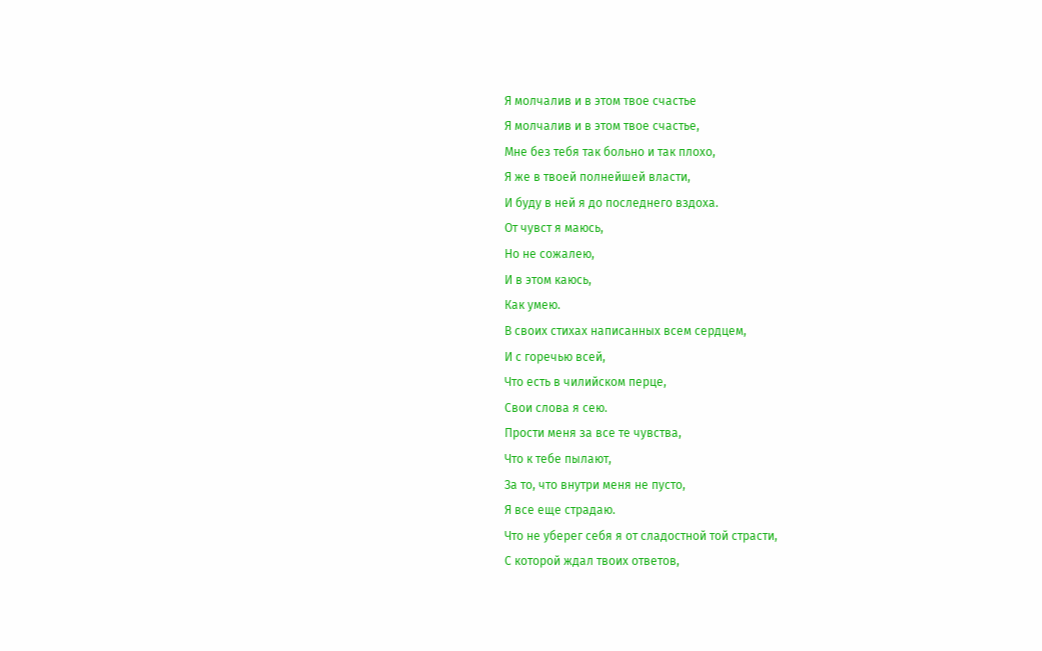Я молчалив и в этом твое счастье
Я молчалив и в этом твое счастье,
Мне без тебя так больно и так плохо,
Я же в твоей полнейшей власти,
И буду в ней я до последнего вздоха.
От чувст я маюсь,
Но не сожалею,
И в этом каюсь,
Как умею.
В своих стихах написанных всем сердцем,
И с горечью всей,
Что есть в чилийском перце,
Свои слова я сею.
Прости меня за все те чувства,
Что к тебе пылают,
За то, что внутри меня не пусто,
Я все еще страдаю.
Что не уберег себя я от сладостной той страсти,
С которой ждал твоих ответов,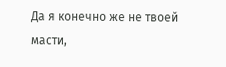Да я конечно же не твоей масти,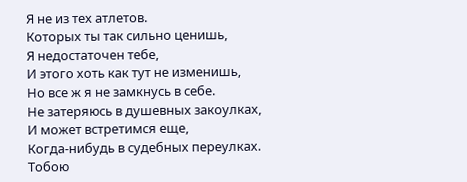Я не из тех атлетов.
Которых ты так сильно ценишь,
Я недостаточен тебе,
И этого хоть как тут не изменишь,
Но все ж я не замкнусь в себе.
Не затеряюсь в душевных закоулках,
И может встретимся еще,
Когда-нибудь в судебных переулках.
Тобою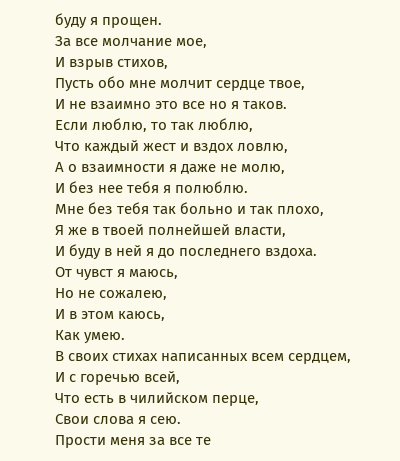буду я прощен.
За все молчание мое,
И взрыв стихов,
Пусть обо мне молчит сердце твое,
И не взаимно это все но я таков.
Если люблю, то так люблю,
Что каждый жест и вздох ловлю,
А о взаимности я даже не молю,
И без нее тебя я полюблю.
Мне без тебя так больно и так плохо,
Я же в твоей полнейшей власти,
И буду в ней я до последнего вздоха.
От чувст я маюсь,
Но не сожалею,
И в этом каюсь,
Как умею.
В своих стихах написанных всем сердцем,
И с горечью всей,
Что есть в чилийском перце,
Свои слова я сею.
Прости меня за все те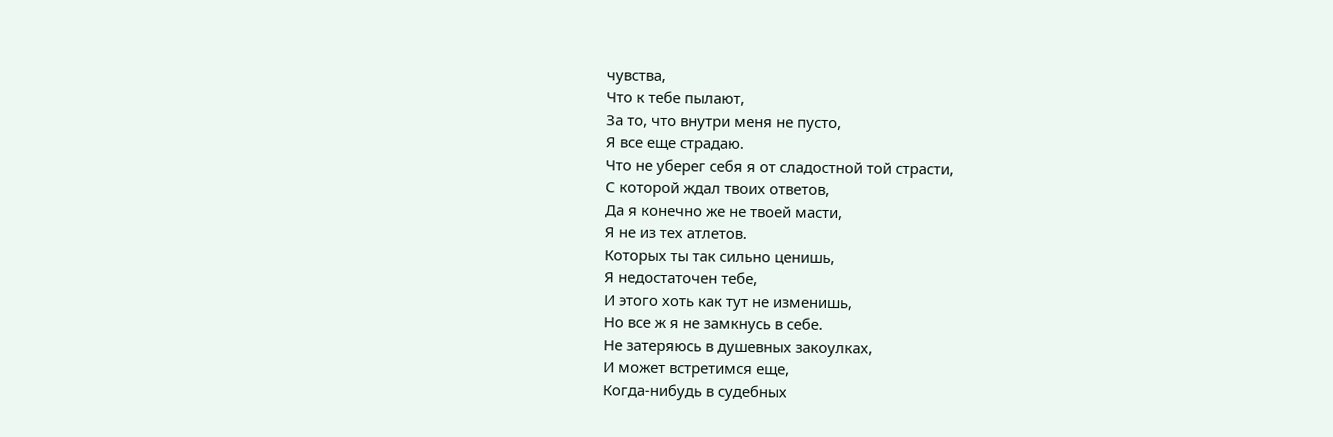чувства,
Что к тебе пылают,
За то, что внутри меня не пусто,
Я все еще страдаю.
Что не уберег себя я от сладостной той страсти,
С которой ждал твоих ответов,
Да я конечно же не твоей масти,
Я не из тех атлетов.
Которых ты так сильно ценишь,
Я недостаточен тебе,
И этого хоть как тут не изменишь,
Но все ж я не замкнусь в себе.
Не затеряюсь в душевных закоулках,
И может встретимся еще,
Когда-нибудь в судебных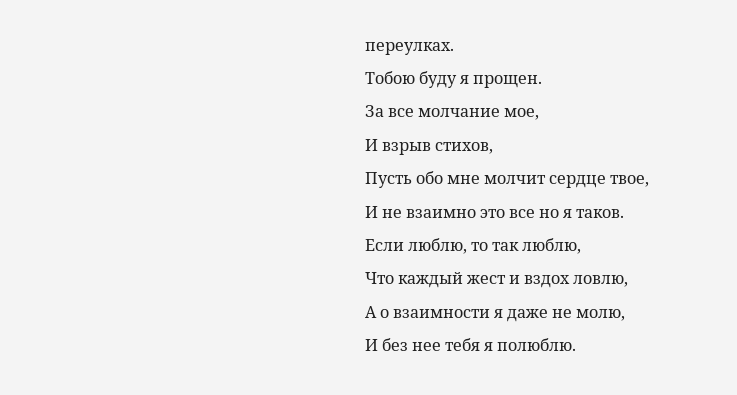переулках.
Тобою буду я прощен.
За все молчание мое,
И взрыв стихов,
Пусть обо мне молчит сердце твое,
И не взаимно это все но я таков.
Если люблю, то так люблю,
Что каждый жест и вздох ловлю,
А о взаимности я даже не молю,
И без нее тебя я полюблю.